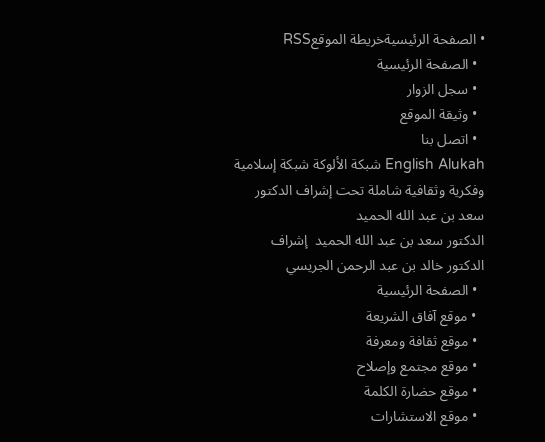• الصفحة الرئيسيةخريطة الموقعRSS
  • الصفحة الرئيسية
  • سجل الزوار
  • وثيقة الموقع
  • اتصل بنا
English Alukah شبكة الألوكة شبكة إسلامية وفكرية وثقافية شاملة تحت إشراف الدكتور سعد بن عبد الله الحميد
الدكتور سعد بن عبد الله الحميد  إشراف  الدكتور خالد بن عبد الرحمن الجريسي
  • الصفحة الرئيسية
  • موقع آفاق الشريعة
  • موقع ثقافة ومعرفة
  • موقع مجتمع وإصلاح
  • موقع حضارة الكلمة
  • موقع الاستشارات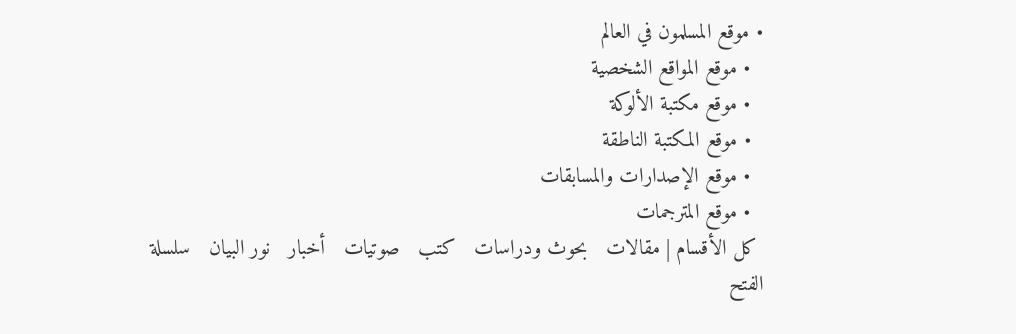• موقع المسلمون في العالم
  • موقع المواقع الشخصية
  • موقع مكتبة الألوكة
  • موقع المكتبة الناطقة
  • موقع الإصدارات والمسابقات
  • موقع المترجمات
 كل الأقسام | مقالات   بحوث ودراسات   كتب   صوتيات   أخبار   نور البيان   سلسلة الفتح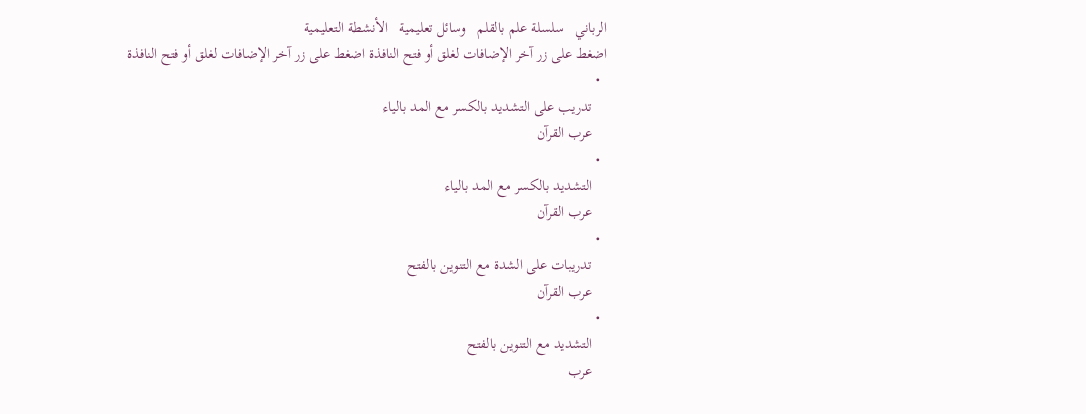الرباني   سلسلة علم بالقلم   وسائل تعليمية   الأنشطة التعليمية
اضغط على زر آخر الإضافات لغلق أو فتح النافذة اضغط على زر آخر الإضافات لغلق أو فتح النافذة
  •
    تدريب على التشديد بالكسر مع المد بالياء
    عرب القرآن
  •
    التشديد بالكسر مع المد بالياء
    عرب القرآن
  •
    تدريبات على الشدة مع التنوين بالفتح
    عرب القرآن
  •
    التشديد مع التنوين بالفتح
    عرب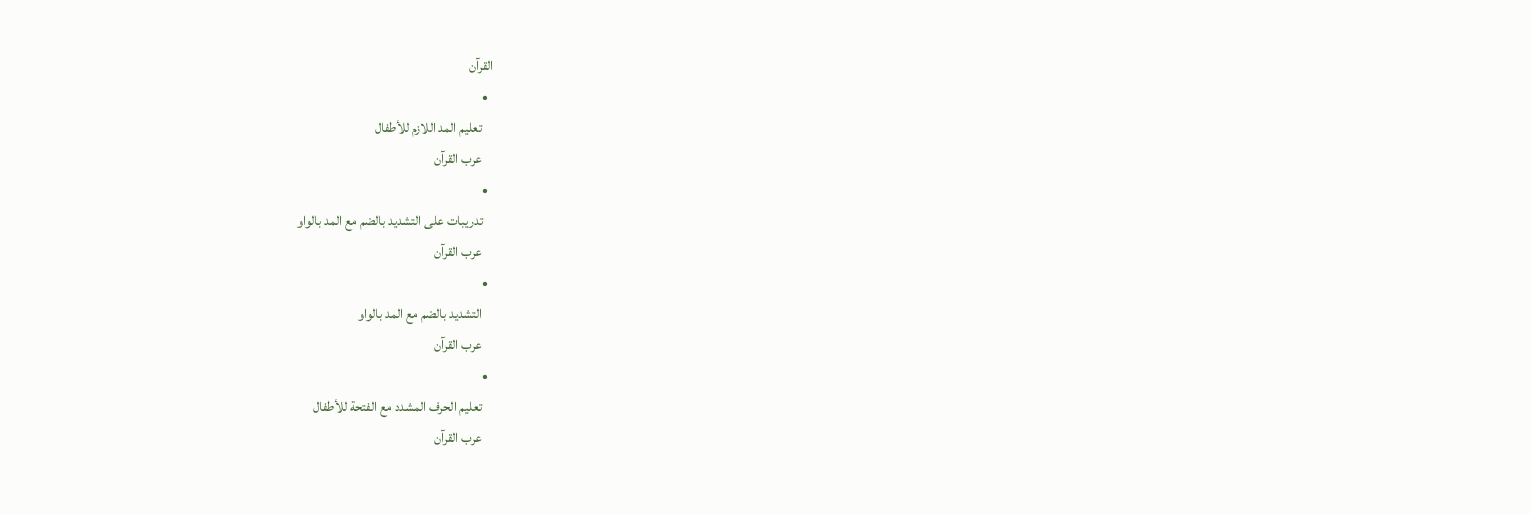القرآن
  •
    تعليم المد اللازم للأطفال
    عرب القرآن
  •
    تدريبات على التشديد بالضم مع المد بالواو
    عرب القرآن
  •
    التشديد بالضم مع المد بالواو
    عرب القرآن
  •
    تعليم الحرف المشدد مع الفتحة للأطفال
    عرب القرآن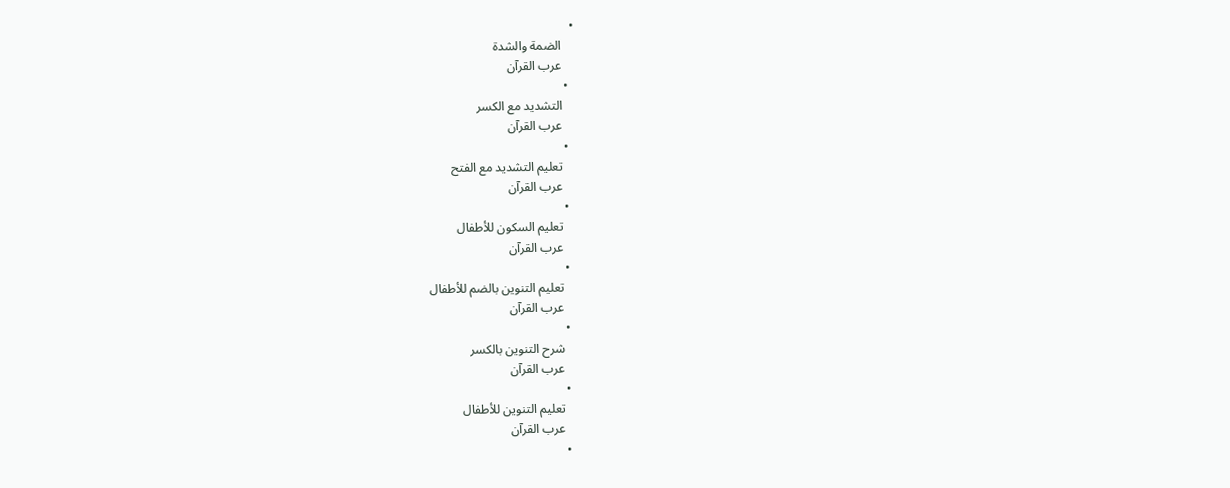•
    الضمة والشدة
    عرب القرآن
  •
    التشديد مع الكسر
    عرب القرآن
  •
    تعليم التشديد مع الفتح
    عرب القرآن
  •
    تعليم السكون للأطفال
    عرب القرآن
  •
    تعليم التنوين بالضم للأطفال
    عرب القرآن
  •
    شرح التنوين بالكسر
    عرب القرآن
  •
    تعليم التنوين للأطفال
    عرب القرآن
  •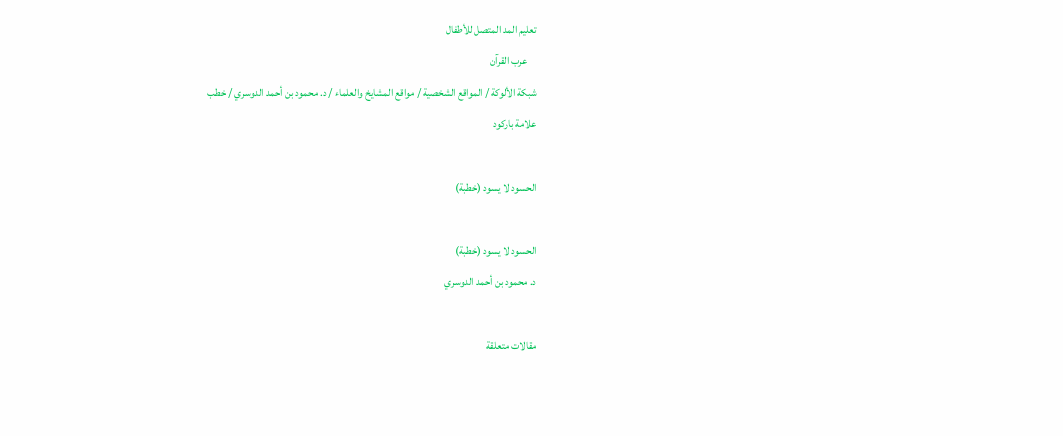تعليم المد المتصل للأطفال
    عرب القرآن
شبكة الألوكة / المواقع الشخصية / مواقع المشايخ والعلماء / د. محمود بن أحمد الدوسري / خطب
علامة باركود

الحسود لا يسود (خطبة)

الحسود لا يسود (خطبة)
د. محمود بن أحمد الدوسري

مقالات متعلقة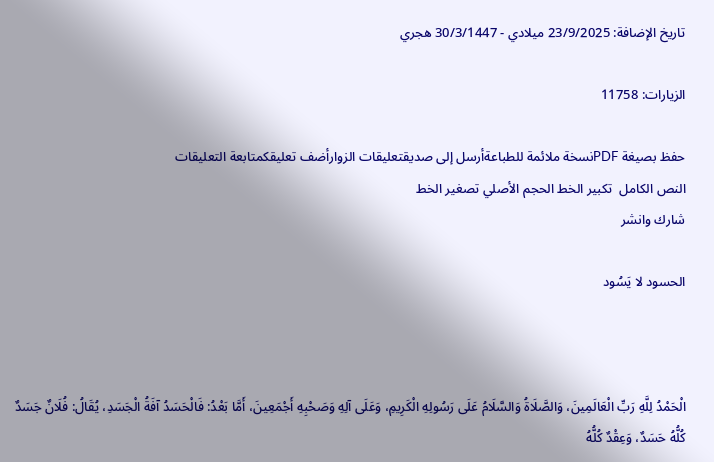تاريخ الإضافة: 23/9/2025 ميلادي - 30/3/1447 هجري

الزيارات: 11758

حفظ بصيغة PDFنسخة ملائمة للطباعةأرسل إلى صديقتعليقات الزوارأضف تعليقكمتابعة التعليقات
النص الكامل  تكبير الخط الحجم الأصلي تصغير الخط
شارك وانشر

الحسود لا يَسُود



الْحَمْدُ لِلَّهِ رَبِّ الْعَالَمِينَ، وَالصَّلَاةُ وَالسَّلَامُ عَلَى رَسُولِهِ الْكَرِيمِ، وَعَلَى آلِهِ وَصَحْبِهِ أَجْمَعِينَ، أَمَّا بَعْدُ: فَالْحَسَدُ آفَةُ الْجَسَدِ، يُقَالُ: فُلَانٌ جَسَدٌ كُلُّهُ حَسَدٌ، وَعِقْدٌ كُلُّهُ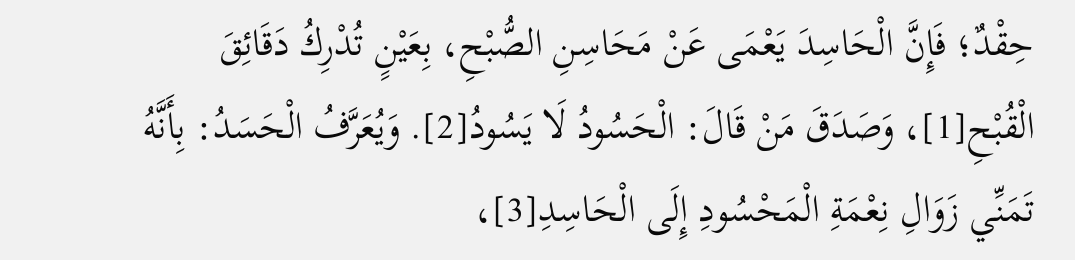حِقْدٌ؛ فَإِنَّ الْحَاسِدَ يَعْمَى عَنْ مَحَاسِنِ الصُّبْحِ، بِعَيْنٍ تُدْرِكُ دَقَائِقَ الْقُبْحِ[1]، وَصَدَقَ مَنْ قَالَ: الْحَسُودُ ‌لَا ‌يَسُودُ[2]. وَيُعَرَّفُ الْحَسَدُ: بِأَنَّهُ تَمَنِّي زَوَالِ نِعْمَةِ الْمَحْسُودِ إِلَى الْحَاسِدِ[3]،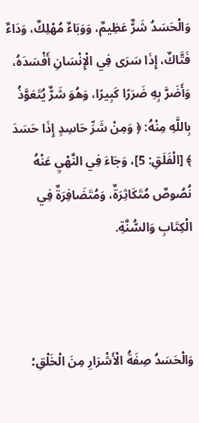وَالْحَسَدُ شَرٌّ عَظِيمٌ، وَوَبَاءٌ مُهْلِكٌ، وَدَاءٌ فَتَّاكٌ، إِذَا سَرَى فِي الْإِنْسَانِ أَفْسَدَهُ، وَأَضَرَّ بِهِ ضَرَرًا كَبِيرًا، وَهُوَ شَرٌّ يُتَعَوَّذُ بِاللَّهِ مِنْهُ: ﴿ وَمِنْ شَرِّ حَاسِدٍ إِذَا حَسَدَ ﴾ [الْفَلَقِ: 5]، وَجَاءَ فِي النَّهْيِ عَنْهُ نُصُوصٌ مُتَكَاثِرَةٌ، وَمُتَضَافِرَةٌ فِي الْكِتَابِ وَالسُّنَّةِ.



وَالْحَسَدُ صِفَةُ الْأَشْرَارِ مِنَ الْخَلْقِ؛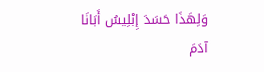وَلِهَذَا حَسَدَ إِبْلِيسُ أَبَانَا آدَمَ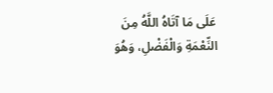عَلَى مَا آتَاهُ اللَّهُ مِنَ النِّعْمَةِ وَالْفَضْلِ، وَهُوَ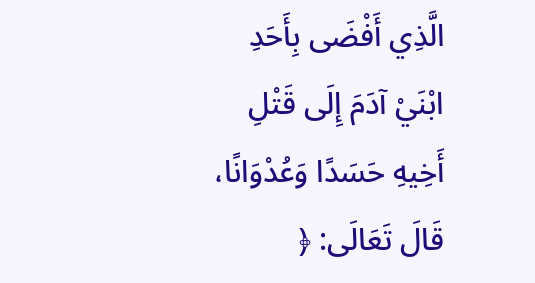الَّذِي أَفْضَى بِأَحَدِ ابْنَيْ آدَمَ إِلَى قَتْلِ أَخِيهِ حَسَدًا وَعُدْوَانًا، قَالَ تَعَالَى: ﴿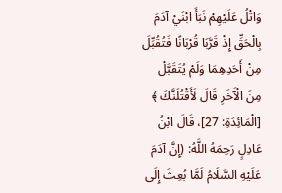وَاتْلُ عَلَيْهِمْ نَبَأَ ابْنَيْ آدَمَ بِالْحَقِّ إِذْ قَرَّبَا قُرْبَانًا فَتُقُبِّلَ مِنْ أَحَدِهِمَا وَلَمْ يُتَقَبَّلْ مِنَ الْآَخَرِ قَالَ لَأَقْتُلَنَّكَ ﴾ [الْمَائِدَةِ: 27]، قَالَ ابْنُ عَادِلٍ رَحِمَهُ اللَّهُ: (إِنَّ آدَمَ عَلَيْهِ السَّلَامُ لَمَّا بُعِثَ إِلَى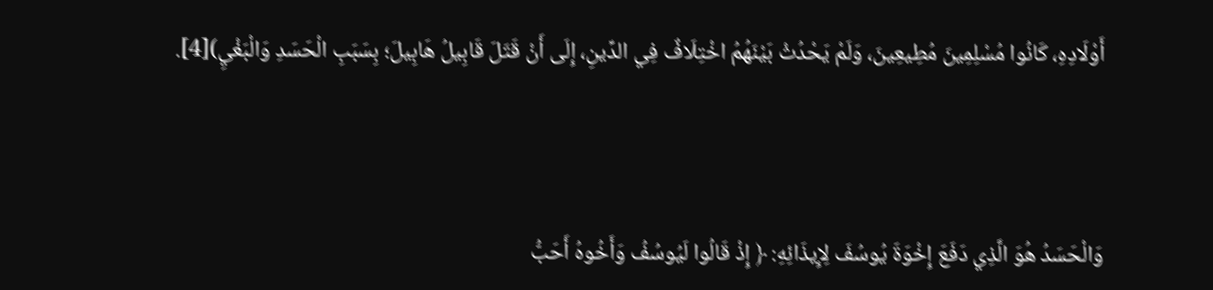أَوْلَادِهِ، كَانُوا مُسْلِمِينَ مُطِيعِينَ، وَلَمْ يَحْدُثْ بَيْنَهُمُ اخْتِلَافٌ فِي الدِّينِ، إِلَى أَنْ قَتَلَ قَابِيلُ هَابِيلَ؛ ‌بِسَبَبِ ‌الْحَسَدِ وَالْبَغْيِ)[4].



وَالْحَسَدُ هُوَ الَّذِي دَفَعَ إِخْوَةَ يُوسُفَ لِإِيذَائِهِ: ﴿ إِذْ قَالُوا لَيُوسُفُ وَأَخُوهُ أَحَبُّ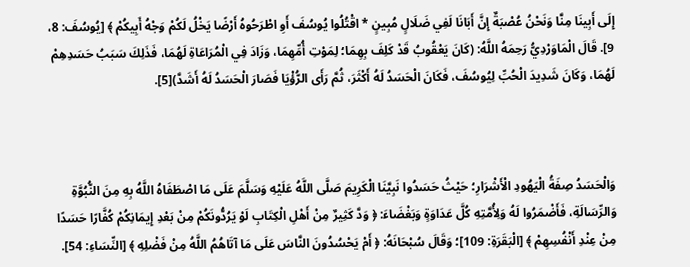إِلَى أَبِينَا مِنَّا وَنَحْنُ عُصْبَةٌ إِنَّ أَبَانَا لَفِي ضَلَالٍ مُبِينٍ * اقْتُلُوا يُوسُفَ أَوِ اطْرَحُوهُ أَرْضًا يَخْلُ لَكُمْ وَجْهُ أَبِيكُمْ ﴾ [يُوسُفَ: 8، 9]. قَالَ الْمَاوَرْدِيُّ رَحِمَهُ اللَّهُ: (كَانَ يَعْقُوبُ قَدْ ‌كَلِفَ ‌بِهِمَا؛ لِمَوْتِ أُمِّهِمَا، وَزَادَ فِي الْمُرَاعَاةِ لَهُمَا، فَذَلِكَ سَبَبُ حَسَدِهِمْ لَهُمَا، وَكَانَ شَدِيدَ الْحُبِّ لِيُوسُفَ، فَكَانَ الْحَسَدُ لَهُ أَكْثَرَ، ثُمَّ رَأَى الرُّؤْيَا فَصَارَ الْحَسَدُ لَهُ أَشَدَّ)[5].



وَالْحَسَدُ صِفَةُ الْيَهُودِ الْأَشْرَارِ؛ حَيْثُ حَسَدُوا نَبِيَّنَا الْكَرِيمَ صَلَّى اللَّهُ عَلَيْهِ وَسَلَّمَ عَلَى مَا اصْطَفَاهُ اللَّهُ بِهِ مِنَ النُّبُوَّةِ وَالرِّسَالَةِ، فَأَضْمَرُوا لَهُ وَلِأُمَّتِهِ كُلَّ عَدَاوَةٍ وَبَغْضَاءَ: ﴿ وَدَّ كَثِيرٌ مِنْ أَهْلِ الْكِتَابِ لَوْ يَرُدُّونَكُمْ مِنْ بَعْدِ إِيمَانِكُمْ كُفَّارًا حَسَدًا مِنْ عِنْدِ أَنْفُسِهِمْ ﴾ [الْبَقَرَةِ: 109]؛ وَقَالَ سُبْحَانَهُ: ﴿ أَمْ يَحْسُدُونَ النَّاسَ عَلَى مَا آتَاهُمُ اللَّهُ مِنْ فَضْلِهِ ﴾ [النِّسَاءِ: 54].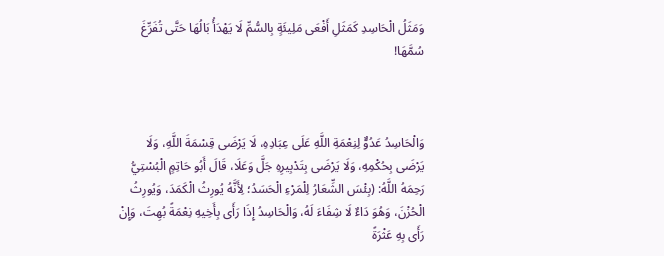وَمَثَلُ الْحَاسِدِ كَمَثَلِ أَفْعَى مَلِيئَةٍ بِالسُّمِّ لَا يَهْدَأُ بَالُهَا حَتَّى تُفَرِّغَ سُمَّهَا!



وَالْحَاسِدُ عَدُوٌّ لِنِعْمَةِ اللَّهِ عَلَى عِبَادِهِ، لَا يَرْضَى قِسْمَةَ اللَّهِ، وَلَا يَرْضَى بِحُكْمِهِ، وَلَا يَرْضَى بِتَدْبِيرِهِ جَلَّ وَعَلَا، قَالَ أَبُو حَاتِمٍ الْبُسْتِيُّ رَحِمَهُ اللَّهُ: (بِئْسَ ‌الشِّعَارُ لِلْمَرْءِ الْحَسَدُ؛ لِأَنَّهُ يُورِثُ الْكَمَدَ، وَيُورِثُ الْحُزْنَ، وَهُوَ دَاءٌ لَا شِفَاءَ لَهُ، وَالْحَاسِدُ إِذَا رَأَى بِأَخِيهِ نِعْمَةً بُهِتَ، وَإِنْ رَأَى بِهِ عَثْرَةً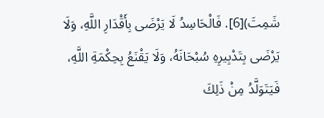شَمِتَ)[6]. فَالْحَاسِدُ لَا يَرْضَى بِأَقْدَارِ اللَّهِ، وَلَا يَرْضَى بِتَدْبِيرِهِ سُبْحَانَهُ، وَلَا يَقْنَعُ بِحِكْمَةِ اللَّهِ، فَيَتَوَلَّدُ مِنْ ذَلِكَ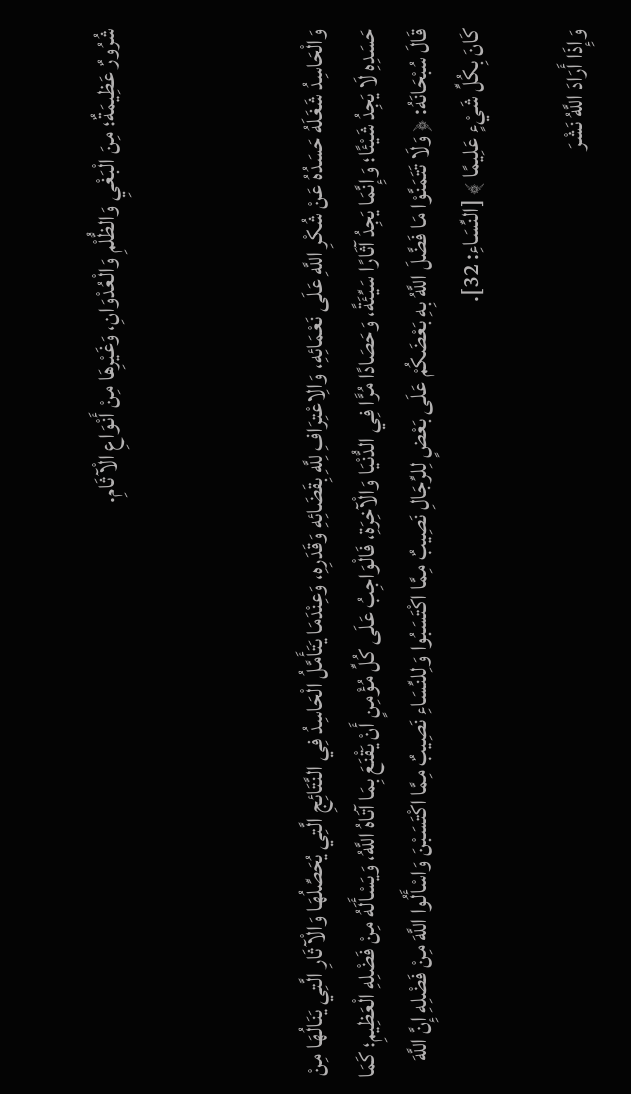شُرُورٌ عَظِيمَةٌ؛ مِنَ الْبَغْيِ وَالظُّلْمِ وَالْعُدْوَانِ، وَغَيْرِهَا مِنْ أَنْوَاعِ الْآثَامِ.



وَالْحَاسِدُ شَغَلَهُ حَسَدُهُ عَنْ شُكْرِ اللَّهِ عَلَى نَعْمَائِهِ، وَالِاعْتِرَافِ لِلَّهِ بِقَضَائِهِ وَقَدَرِهِ، وَعِنْدَمَا يَتَأَمَّلُ الْحَاسِدُ فِي النَّتَائِجِ الَّتِي يُحَصِّلُهَا وَالْآثَارِ الَّتِي يَنَالُهَا مِنْ حَسَدِهِ لَا يَجِدُ شَيْئًا؛ وَإِنَّمَا يَجِدُ آثَارًا سَيِّئَةً، وَحَصَادًا مُرًّا فِي الدُّنْيَا وَالْآخِرَةِ، فَالْوَاجِبُ عَلَى كُلِّ مُؤْمِنٍ أَنْ يَقْنَعَ بِمَا آتَاهُ اللَّهُ، وَيَسْأَلَهُ مِنْ فَضْلِهِ الْعَظِيمِ؛ كَمَا قَالَ سُبْحَانَهُ: ﴿ وَلَا تَتَمَنَّوْا مَا فَضَّلَ اللَّهُ بِهِ بَعْضَكُمْ عَلَى بَعْضٍ لِلرِّجَالِ نَصِيبٌ مِمَّا اكْتَسَبُوا وَلِلنِّسَاءِ نَصِيبٌ مِمَّا اكْتَسَبْنَ وَاسْأَلُوا اللَّهَ مِنْ فَضْلِهِ إِنَّ اللَّهَ كَانَ بِكُلِّ شَيْءٍ عَلِيمًا ﴾ [النِّسَاءِ: 32].

وَإِذَا أَرَادَ اللَّهُ نَشْرَ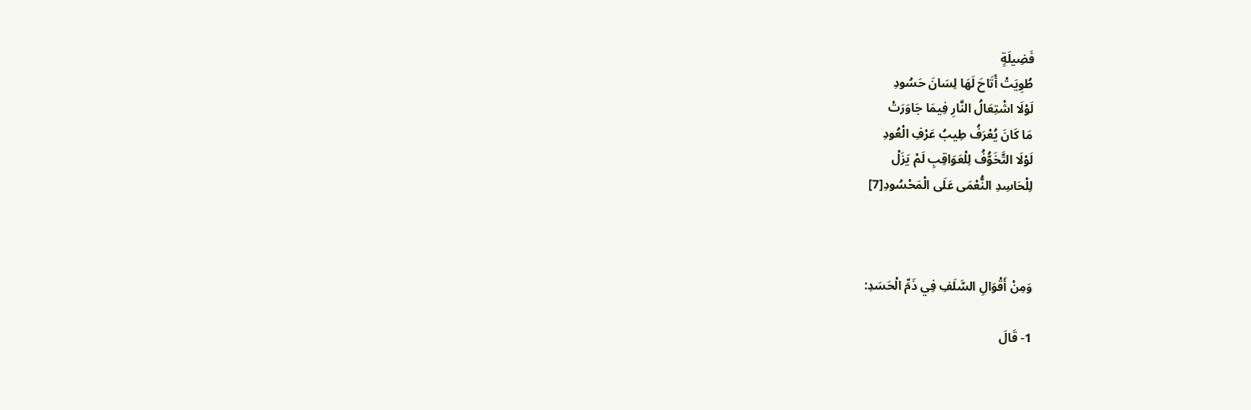فَضِيلَةٍ
طُوِيَتْ أَتَاحَ لَهَا لِسَانَ حَسُودِ
لَوْلَا اشْتِعَالُ النَّارِ فِيمَا جَاوَرَتْ
مَا كَانَ يُعْرَفُ طِيبُ عَرْفِ الْعُودِ
لَوْلَا التَّخَوُّفُ لِلْعَوَاقِبِ لَمْ يَزَلْ
لِلْحَاسِدِ النُّعْمَى عَلَى الْمَحْسُودِ[7]



وَمِنْ أَقْوَالِ السَّلَفِ فِي ذَمِّ الْحَسَدِ:

1- قَالَ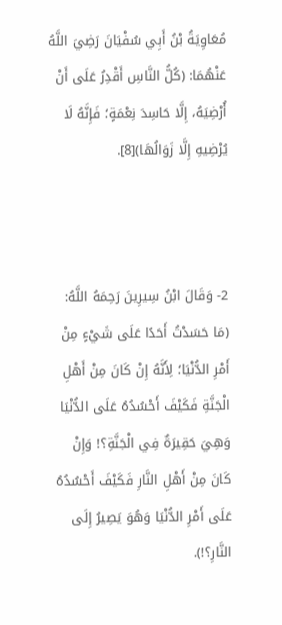مُعَاوِيَةُ بْنُ أَبِي سُفْيَانَ رَضِيَ اللَّهُ عَنْهُمَا: (كُلُّ النَّاسِ أَقْدِرُ عَلَى أَنْ أُرْضِيَهُ، إِلَّا ‌حَاسِدَ ‌نِعْمَةٍ؛ فَإِنَّهُ لَا يُرْضِيهِ إِلَّا زَوَالُهَا)[8].



2- وَقَالَ ابْنُ سِيرِينَ رَحِمَهُ اللَّهُ: (مَا حَسَدْتُ أَحَدًا عَلَى شَيْءٍ مِنْ أَمْرِ الدُّنْيَا؛ لِأَنَّهُ إِنْ كَانَ مِنْ أَهْلِ الْجَنَّةِ ‌فَكَيْفَ ‌أَحْسُدُهُ عَلَى الدُّنْيَا وَهِيَ حَقِيرَةٌ فِي الْجَنَّةِ؟! وَإِنْ كَانَ مِنْ أَهْلِ النَّارِ ‌فَكَيْفَ ‌أَحْسُدُهُ عَلَى أَمْرِ الدُّنْيَا وَهُوَ يَصِيرُ إِلَى النَّارِ؟!).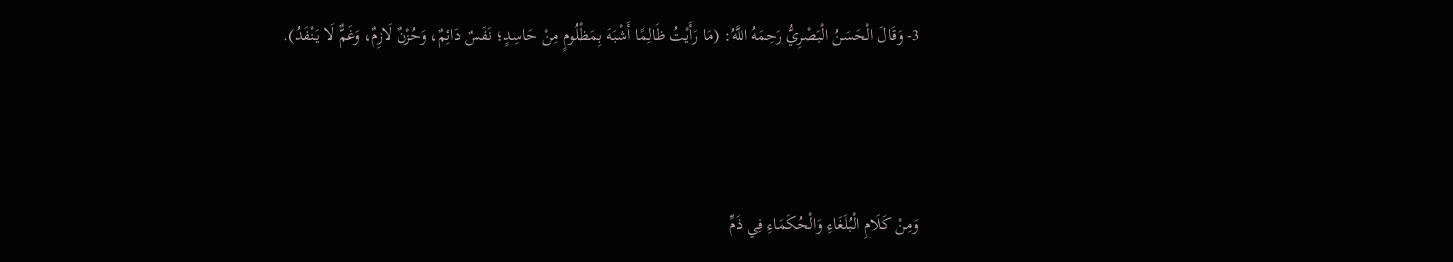3- وَقَالَ الْحَسَنُ الْبَصْرِيُّ رَحِمَهُ اللَّهُ: (مَا رَأَيْتُ ظَالِمًا ‌أَشْبَهَ ‌بِمَظْلُومٍ مِنْ حَاسِدٍ؛ نَفَسٌ دَائِمٌ، وَحُزْنٌ لَازِمٌ، وَغَمٌّ لَا يَنْفَدُ).



وَمِنْ كَلَامِ الْبُلَغَاءِ وَالْحُكَمَاءِ فِي ذَمِّ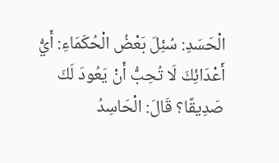الْحَسَدِ: سُئِلَ بَعْضُ الْحُكَمَاءِ: أَيُّ أَعْدَائِكَ لَا تُحِبُّ أَنْ يَعُودَ لَكَ صَدِيقًا؟ قَالَ: الْحَاسِدُ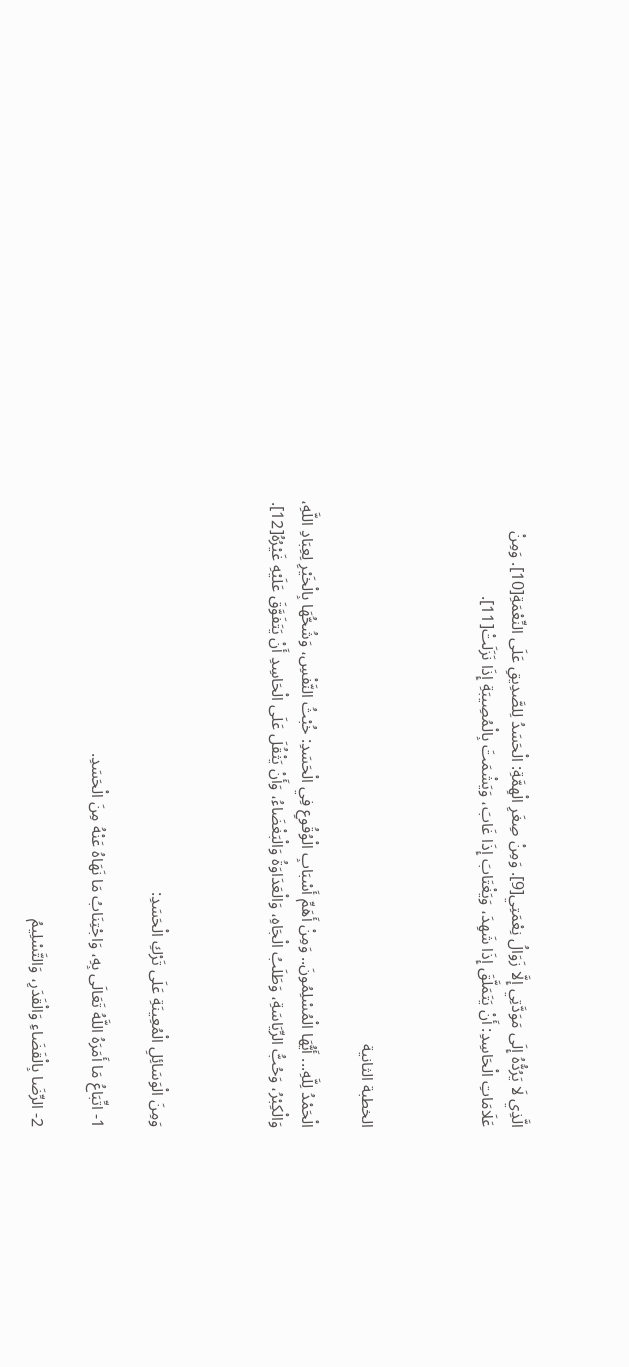الَّذِي لَا يَرُدُّهُ إِلَى مَوَدَّتِي إِلَّا زَوَالُ نِعْمَتِي[9]. وَمِنْ صِغَرِ الْهِمَّةِ: الْحَسَدُ لِلصَّدِيقِ عَلَى النِّعْمَةِ[10]. وَمِنْ عَلَامَاتِ الْحَاسِدِ: أَنْ يَتَمَلَّقَ إِذَا شَهِدَ، وَيَغْتَابَ إِذَا غَابَ، وَيَشْمَتَ بِالْمُصِيبَةِ إِذَا نَزَلَتْ[11].



الخطبة الثانية

الْحَمْدُ لِلَّهِ... أَيُّهَا الْمُسْلِمُونَ.. وَمِنْ أَهَمِّ أَسْبَابِ الْوُقُوعِ فِي الْحَسَدِ: خُبْثُ النَّفْسِ، وَشُحُّهَا بِالْخَيْرِ لِعِبَادِ اللَّهِ، وَالْكِبْرُ، وَحُبُّ الرِّيَاسَةِ، وَطَلَبُ الْجَاهِ، وَالْعَدَاوَةُ وَالْبَغْضَاءُ، وَأَنْ يَثْقُلَ عَلَى الْحَاسِدِ أَنْ يَتَفَوَّقَ عَلَيْهِ غَيْرُهُ[12].



وَمِنَ الْوَسَائِلِ الْمُعِينَةِ عَلَى تَرْكِ الْحَسَدِ:

1- اتِّبَاعُ مَا أَمَرَهُ اللَّهُ تَعَالَى بِهِ، وَاجْتِنَابُ مَا نَهَاهُ عَنْهُ مِنَ الْحَسَدِ.

2- الرِّضَا بِالْقَضَاءِ وَالْقَدَرِ، وَالتَّسْلِيمُ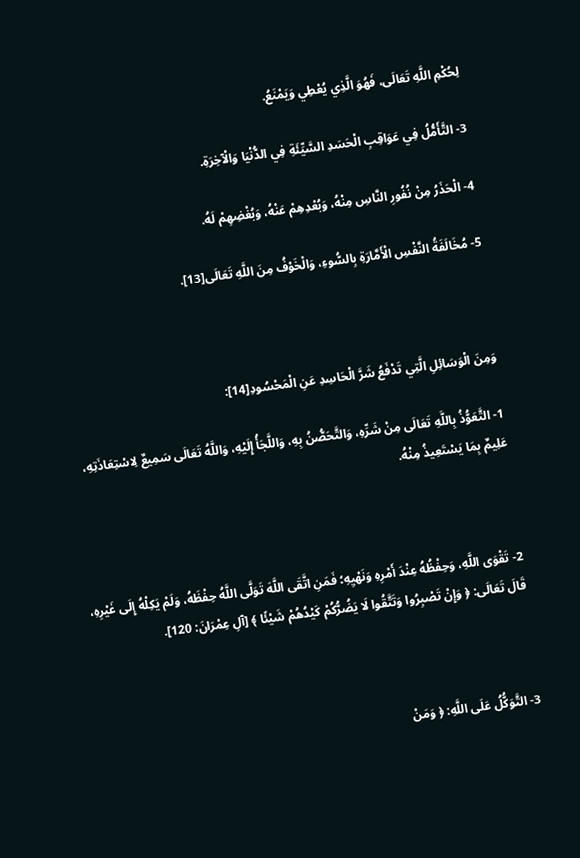لِحُكْمِ اللَّهِ تَعَالَى، فَهُوَ الَّذِي يُعْطِي وَيَمْنَعُ.

3- التَّأَمُّلُ فِي عَوَاقِبِ الْحَسَدِ السَّيِّئَةِ فِي الدُّنْيَا وَالْآخِرَةِ.

4- الْحَذَرُ مِنْ نُفُورِ النَّاسِ مِنْهُ، وَبُعْدِهِمْ عَنْهُ، وَبُغْضِهِمْ لَهُ.

5- مُخَالَفَةُ النَّفْسِ الْأَمَّارَةِ بِالسُّوءِ، وَالْخَوْفُ مِنَ اللَّهِ تَعَالَى[13].



وَمِنَ الْوَسَائِلِ الَّتِي تَدْفَعُ شَرَّ الْحَاسِدِ عَنِ الْمَحْسُودِ[14]:

1- التَّعَوُّذُ بِاللَّهِ تَعَالَى مِنْ شَرِّهِ، وَالتَّحَصُّنُ بِهِ، وَاللَّجَأُ إِلَيْهِ، وَاللَّهُ تَعَالَى سَمِيعٌ لِاسْتِعَاذَتِهِ، عَلِيمٌ بِمَا يَسْتَعِيذُ مِنْهُ.



2- تَقْوَى اللَّهِ، وَحِفْظُهُ عِنْدَ أَمْرِهِ وَنَهْيِهِ؛ فَمَنِ اتَّقَى اللَّهَ تَوَلَّى اللَّهُ حِفْظَهُ، وَلَمْ يَكِلْهُ إِلَى غَيْرِهِ، قَالَ تَعَالَى: ﴿ وَإِنْ تَصْبِرُوا وَتَتَّقُوا لَا يَضُرُّكُمْ كَيْدُهُمْ شَيْئًا ﴾ [آلِ عِمْرَانَ: 120].



3- التَّوَكُّلُ عَلَى اللَّهِ: ﴿ وَمَنْ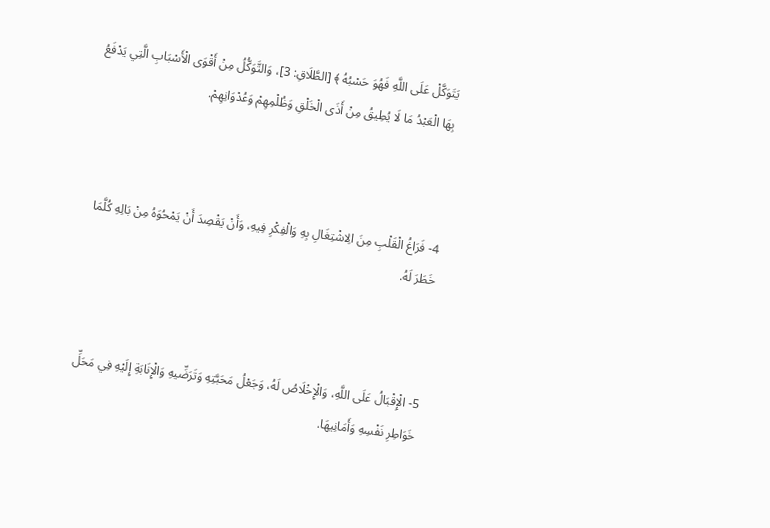يَتَوَكَّلْ عَلَى اللَّهِ فَهُوَ حَسْبُهُ ﴾ [الطَّلَاقِ: 3]، وَالتَّوَكُّلُ مِنْ أَقْوَى الْأَسْبَابِ الَّتِي يَدْفَعُ بِهَا الْعَبْدُ مَا لَا يُطِيقُ مِنْ أَذَى الْخَلْقِ وَظُلْمِهِمْ وَعُدْوَانِهِمْ.



4- فَرَاغُ الْقَلْبِ مِنَ الِاشْتِغَالِ بِهِ وَالْفِكْرِ فِيهِ، وَأَنْ يَقْصِدَ أَنْ يَمْحُوَهُ مِنْ بَالِهِ كُلَّمَا خَطَرَ لَهُ.



5- الْإِقْبَالُ عَلَى اللَّهِ، وَالْإِخْلَاصُ لَهُ، وَجَعْلُ مَحَبَّتِهِ وَتَرَضِّيهِ وَالْإِنَابَةِ إِلَيْهِ فِي مَحَلِّ خَوَاطِرِ نَفْسِهِ وَأَمَانِيهَا.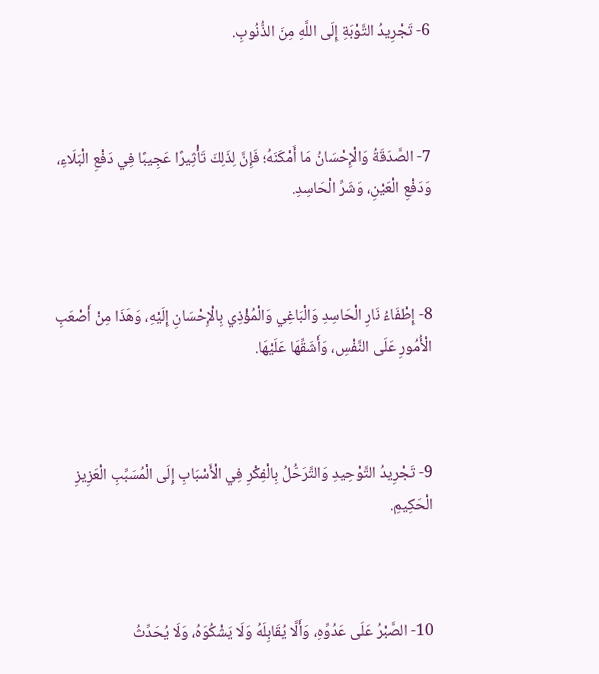6- تَجْرِيدُ التَّوْبَةِ إِلَى اللَّهِ مِنَ الذُّنُوبِ.



7- الصَّدَقَةُ وَالْإِحْسَانُ مَا أَمْكَنَهُ؛ فَإِنَّ لِذَلِكَ تَأْثِيرًا عَجِيبًا فِي دَفْعِ الْبَلَاءِ، وَدَفْعِ الْعَيْنِ، وَشَرِّ الْحَاسِدِ.



8- إِطْفَاءُ نَارِ الْحَاسِدِ وَالْبَاغِي وَالْمُؤْذِي بِالْإِحْسَانِ إِلَيْهِ، وَهَذَا مِنْ أَصْعَبِ الْأُمُورِ عَلَى النَّفْسِ، وَأَشَقِّهَا عَلَيْهَا.



9- تَجْرِيدُ التَّوْحِيدِ وَالتَّرَحُّلُ بِالْفِكْرِ فِي الْأَسْبَابِ إِلَى الْمُسَبِّبِ الْعَزِيزِ الْحَكِيمِ.



10- الصَّبْرُ عَلَى عَدُوِّهِ، وَأَلَّا يُقَابِلَهُ وَلَا يَشْكُوَهُ، وَلَا يُحَدِّثُ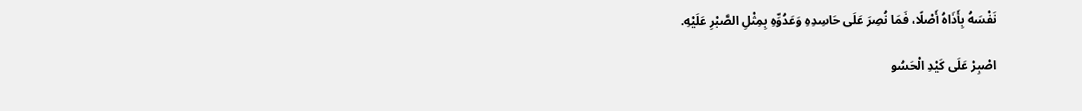نَفْسَهُ بِأَذَاهُ أَصْلًا، فَمَا نُصِرَ عَلَى حَاسِدِهِ وَعَدُوِّهِ بِمِثْلِ الصَّبْرِ عَلَيْهِ.

اصْبِرْ عَلَى كَيْدِ الْحَسُو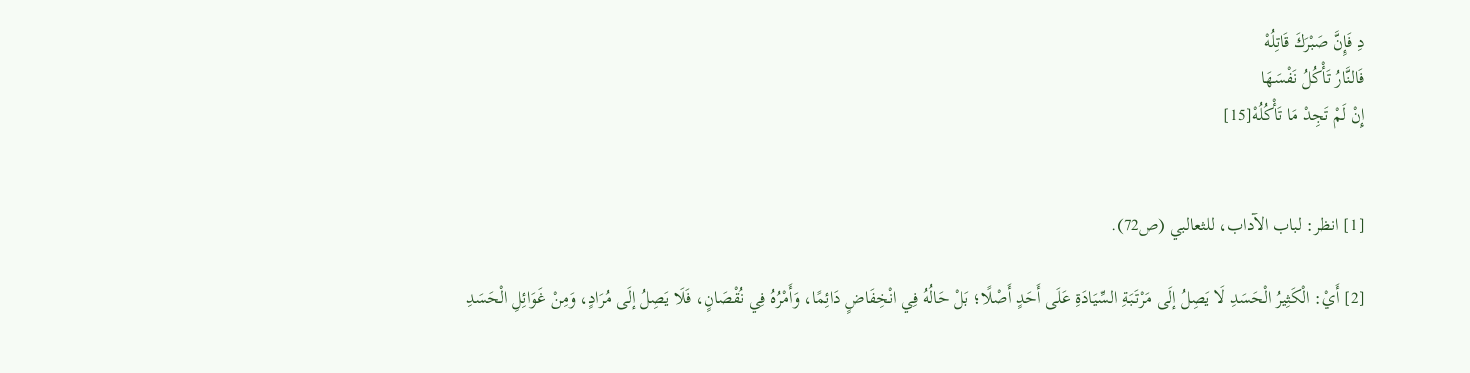دِ فَإِنَّ صَبْرَكَ قَاتِلُهْ
فَالنَّارُ تَأْكُلُ نَفْسَهَا
إِنْ لَمْ تَجِدْ مَا تَأْكُلُهْ[15]


[1] انظر: لباب الآداب، للثعالبي (ص72).

[2] أَيْ: الْكَثِيرُ الْحَسَدِ لَا يَصِلُ إلَى مَرْتَبَةِ السِّيَادَةِ عَلَى أَحَدٍ أَصْلًا؛ بَلْ حَالُهُ فِي انْخِفَاضٍ دَائِمًا، وَأَمْرُهُ فِي نُقْصَانٍ، فَلَا يَصِلُ إلَى مُرَادٍ، وَمِنْ غَوَائِلِ الْحَسَدِ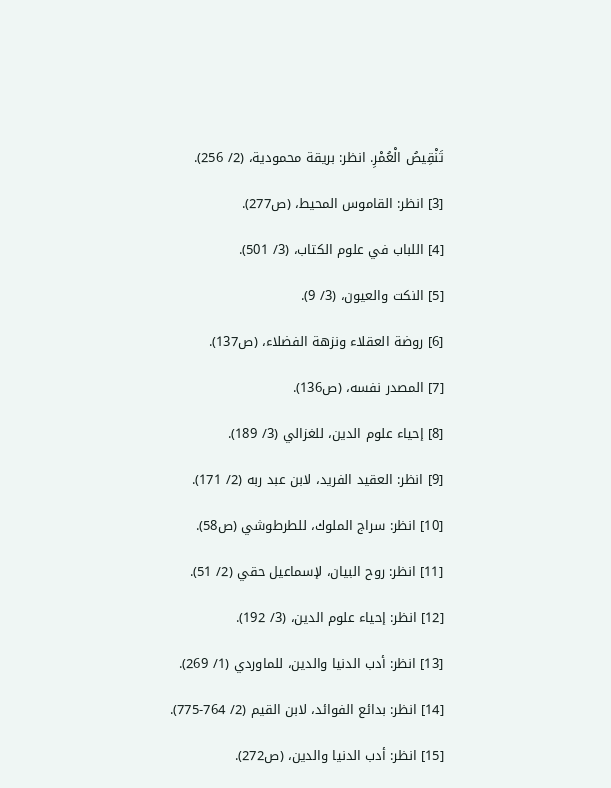تَنْقِيصُ الْعُمْرِ. انظر: بريقة محمودية، (2/ 256).

[3] انظر: القاموس المحيط، (ص277).

[4] اللباب في علوم الكتاب، (3/ 501).

[5] النكت والعيون، (3/ 9).

[6] روضة العقلاء ونزهة الفضلاء، (ص137).

[7] المصدر نفسه، (ص136).

[8] إحياء علوم الدين، للغزالي (3/ 189).

[9] انظر: العقيد الفريد، لابن عبد ربه (2/ 171).

[10] انظر: سراج الملوك، للطرطوشي (ص58).

[11] انظر: روح البيان، لإسماعيل حقي (2/ 51).

[12] انظر: إحياء علوم الدين، (3/ 192).

[13] انظر: أدب الدنيا والدين، للماوردي (1/ 269).

[14] انظر: بدائع الفوائد، لابن القيم (2/ 764-775).

[15] انظر: أدب الدنيا والدين، (ص272).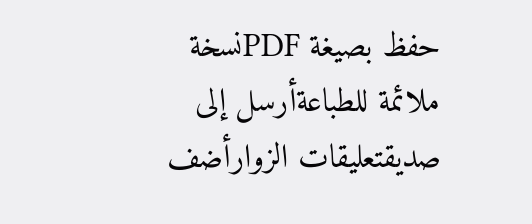حفظ بصيغة PDFنسخة ملائمة للطباعةأرسل إلى صديقتعليقات الزوارأضف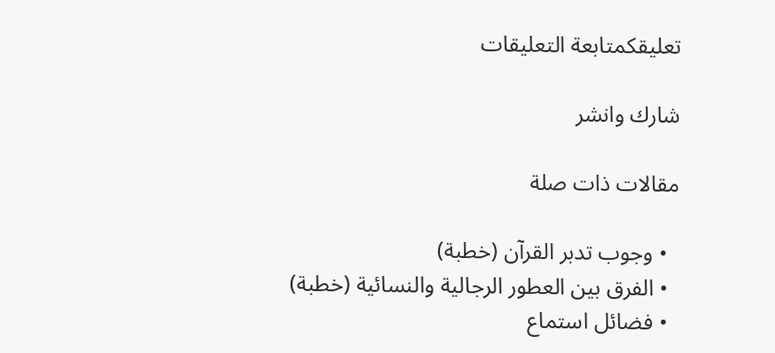تعليقكمتابعة التعليقات

شارك وانشر

مقالات ذات صلة

  • وجوب تدبر القرآن (خطبة)
  • الفرق بين العطور الرجالية والنسائية (خطبة)
  • فضائل استماع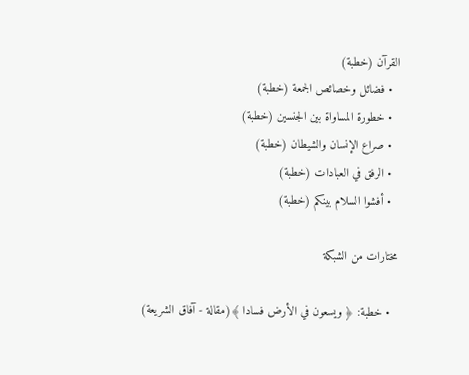القرآن (خطبة)
  • فضائل وخصائص الجمعة (خطبة)
  • خطورة المساواة بين الجنسين (خطبة)
  • صراع الإنسان والشيطان (خطبة)
  • الرفق في العبادات (خطبة)
  • أفشوا السلام بينكم (خطبة)

مختارات من الشبكة

  • خطبة: ﴿ ويسعون في الأرض فسادا ﴾(مقالة - آفاق الشريعة)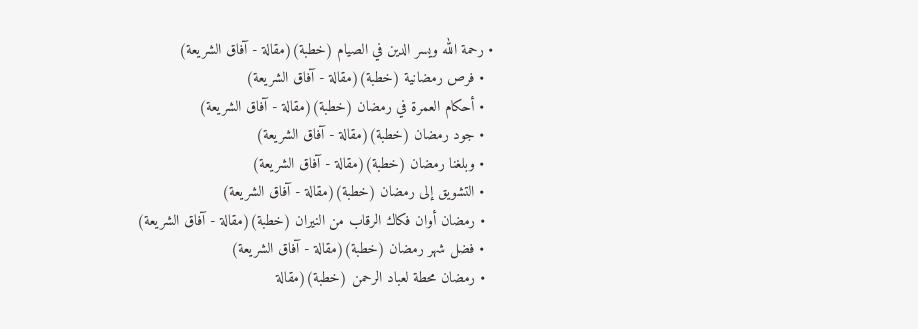• رحمة الله ويسر الدين في الصيام (خطبة)(مقالة - آفاق الشريعة)
  • فرص رمضانية (خطبة)(مقالة - آفاق الشريعة)
  • أحكام العمرة في رمضان (خطبة)(مقالة - آفاق الشريعة)
  • جود رمضان (خطبة)(مقالة - آفاق الشريعة)
  • وبلغنا رمضان (خطبة)(مقالة - آفاق الشريعة)
  • التشويق إلى رمضان (خطبة)(مقالة - آفاق الشريعة)
  • رمضان أوان فكاك الرقاب من النيران (خطبة)(مقالة - آفاق الشريعة)
  • فضل شهر رمضان (خطبة)(مقالة - آفاق الشريعة)
  • رمضان محطة لعباد الرحمن (خطبة)(مقالة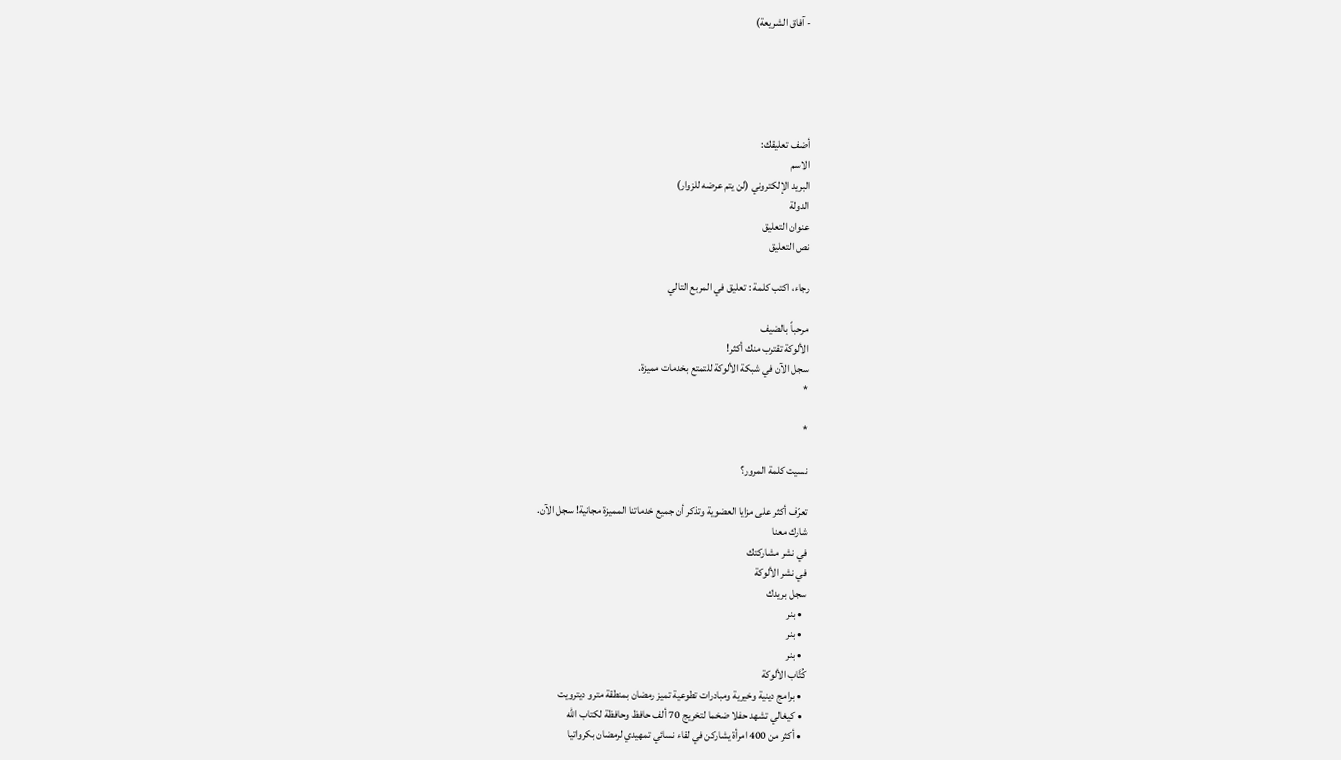- آفاق الشريعة)





أضف تعليقك:
الاسم
البريد الإلكتروني (لن يتم عرضه للزوار)
الدولة
عنوان التعليق
نص التعليق

رجاء، اكتب كلمة : تعليق في المربع التالي

مرحباً بالضيف
الألوكة تقترب منك أكثر!
سجل الآن في شبكة الألوكة للتمتع بخدمات مميزة.
*

*

نسيت كلمة المرور؟

تعرّف أكثر على مزايا العضوية وتذكر أن جميع خدماتنا المميزة مجانية! سجل الآن.
شارك معنا
في نشر مشاركتك
في نشر الألوكة
سجل بريدك
  • بنر
  • بنر
  • بنر
كُتَّاب الألوكة
  • برامج دينية وخيرية ومبادرات تطوعية تميز رمضان بمنطقة مترو ديترويت
  • كيغالي تشهد حفلا ضخما لتخريج 70 ألف حافظ وحافظة لكتاب الله
  • أكثر من 400 امرأة يشاركن في لقاء نسائي تمهيدي لرمضان بكرواتيا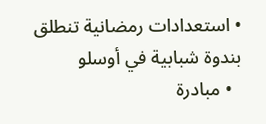• استعدادات رمضانية تنطلق بندوة شبابية في أوسلو
  • مبادرة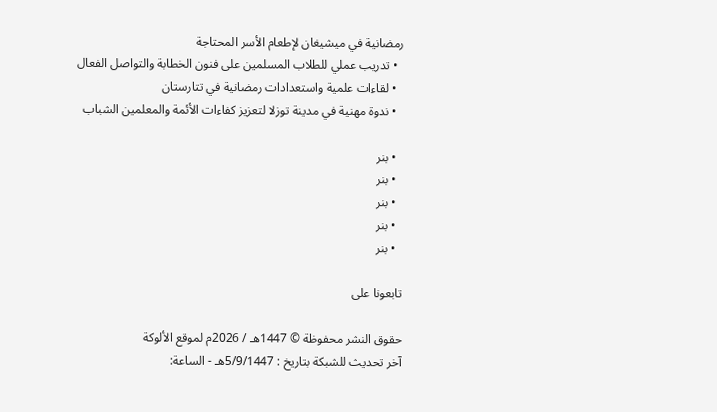رمضانية في ميشيغان لإطعام الأسر المحتاجة
  • تدريب عملي للطلاب المسلمين على فنون الخطابة والتواصل الفعال
  • لقاءات علمية واستعدادات رمضانية في تتارستان
  • ندوة مهنية في مدينة توزلا لتعزيز كفاءات الأئمة والمعلمين الشباب

  • بنر
  • بنر
  • بنر
  • بنر
  • بنر

تابعونا على

حقوق النشر محفوظة © 1447هـ / 2026م لموقع الألوكة
آخر تحديث للشبكة بتاريخ : 5/9/1447هـ - الساعة: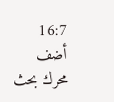16:7
أضف محرك بحث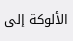الألوكة إلى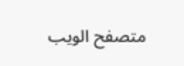متصفح الويب